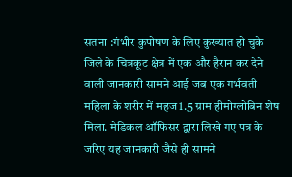सतना :गंभीर कुपोषण के लिए कुख्यात हो चुके जिले के चित्रकूट क्षेत्र में एक और हैरान कर देने वाली जानकारी सामने आई जब एक गर्भवती महिला के शरीर में महज 1.5 ग्राम हीमोग्लोबिन शेष मिला. मेडिकल ऑफिसर द्वारा लिखे गए पत्र के जरिए यह जानकारी जैसे ही सामने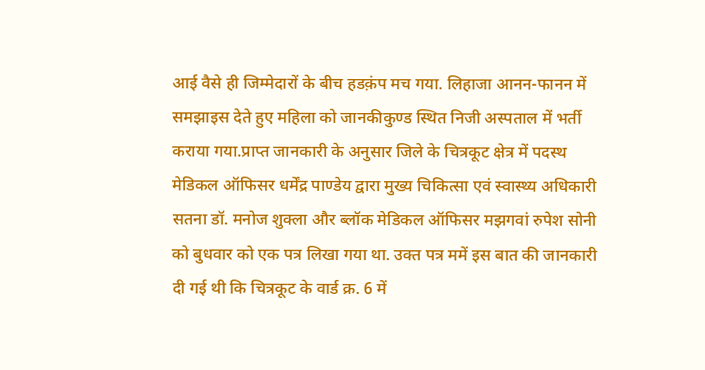आई वैसे ही जिम्मेदारों के बीच हडक़ंप मच गया. लिहाजा आनन-फानन में समझाइस देते हुए महिला को जानकीकुण्ड स्थित निजी अस्पताल में भर्ती कराया गया.प्राप्त जानकारी के अनुसार जिले के चित्रकूट क्षेत्र में पदस्थ मेडिकल ऑफिसर धर्मेंद्र पाण्डेय द्वारा मुख्य चिकित्सा एवं स्वास्थ्य अधिकारी सतना डॉ. मनोज शुक्ला और ब्लॉक मेडिकल ऑफिसर मझगवां रुपेश सोनी को बुधवार को एक पत्र लिखा गया था. उक्त पत्र ममें इस बात की जानकारी दी गई थी कि चित्रकूट के वार्ड क्र. 6 में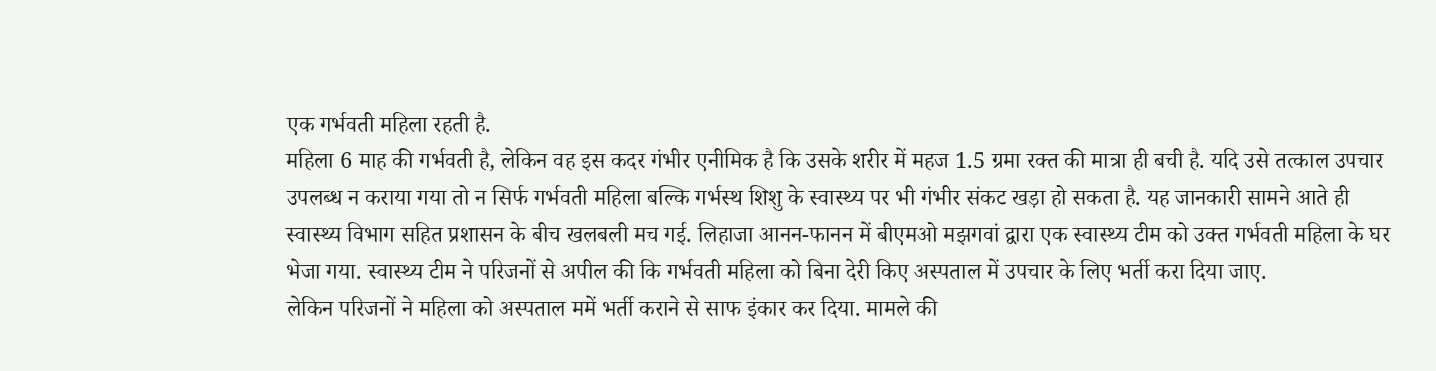एक गर्भवती महिला रहती है.
महिला 6 माह की गर्भवती है, लेकिन वह इस कदर गंभीर एनीमिक है कि उसके शरीर में महज 1.5 ग्रमा रक्त की मात्रा ही बची है. यदि उसे तत्काल उपचार उपलब्ध न कराया गया तो न सिर्फ गर्भवती महिला बल्कि गर्भस्थ शिशु के स्वास्थ्य पर भी गंभीर संकट खड़ा हो सकता है. यह जानकारी सामने आते ही स्वास्थ्य विभाग सहित प्रशासन के बीच खलबली मच गई. लिहाजा आनन-फानन में बीएमओ मझगवां द्वारा एक स्वास्थ्य टीम को उक्त गर्भवती महिला के घर भेजा गया. स्वास्थ्य टीम ने परिजनों से अपील की कि गर्भवती महिला को बिना देरी किए अस्पताल में उपचार के लिए भर्ती करा दिया जाए.
लेकिन परिजनों ने महिला को अस्पताल ममें भर्ती कराने से साफ इंकार कर दिया. मामले की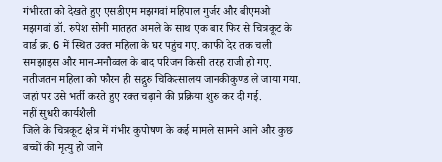गंभीरता को देखते हुए एसडीएम मझगवां महिपाल गुर्जर और बीएमओ मझगवां डॉ. रुपेश सोनी मातहत अमले के साथ एक बार फिर से चित्रकूट के वार्ड क्र. 6 में स्थित उक्त महिला के घर पहुंच गए. काफी देर तक चली समझाइस और मान-मनौव्वल के बाद परिजन किसी तरह राजी हो गए. नतीजतन महिला को फौरन ही सद्गुरु चिकित्सालय जानकीकुण्ड ले जाया गया. जहां पर उसे भर्ती करते हुए रक्त चढ़ाने की प्रक्रिया शुरु कर दी गई.
नहीं सुधरी कार्यशैली
जिले के चित्रकूट क्षेत्र में गंभीर कुपोषण के कई मामले सामने आने और कुछ बच्चों की मृत्यु हो जाने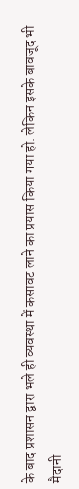के बाद प्रशासन द्वारा भले ही व्यवस्था में कसावट लाने का प्रयास किया गया हो. लेकिन इसके बावजूद भी मैदानी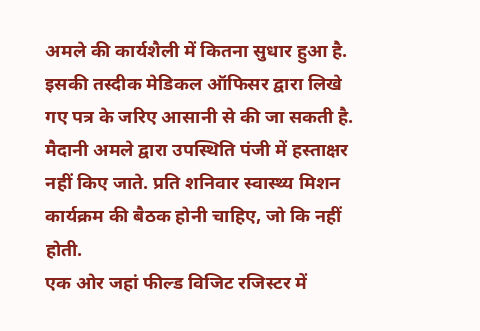अमले की कार्यशैली में कितना सुधार हुआ है. इसकी तस्दीक मेडिकल ऑफिसर द्वारा लिखे गए पत्र के जरिए आसानी से की जा सकती है. मैदानी अमले द्वारा उपस्थिति पंजी में हस्ताक्षर नहीं किए जाते. प्रति शनिवार स्वास्थ्य मिशन कार्यक्रम की बैठक होनी चाहिए, जो कि नहीं होती.
एक ओर जहां फील्ड विजिट रजिस्टर में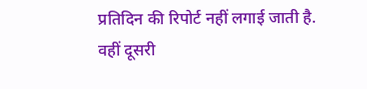प्रतिदिन की रिपोर्ट नहीं लगाई जाती है. वहीं दूसरी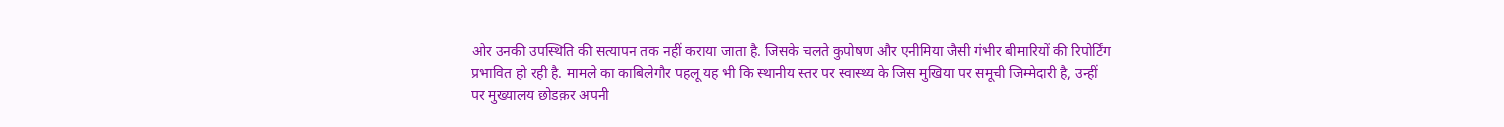ओर उनकी उपस्थिति की सत्यापन तक नहीं कराया जाता है. जिसके चलते कुपोषण और एनीमिया जैसी गंभीर बीमारियों की रिपोर्टिंग प्रभावित हो रही है. मामले का काबिलेगौर पहलू यह भी कि स्थानीय स्तर पर स्वास्थ्य के जिस मुखिया पर समूची जिम्मेदारी है, उन्हीं पर मुख्यालय छोडक़र अपनी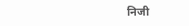निजी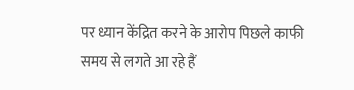पर ध्यान केंद्रित करने के आरोप पिछले काफी समय से लगते आ रहे हैं